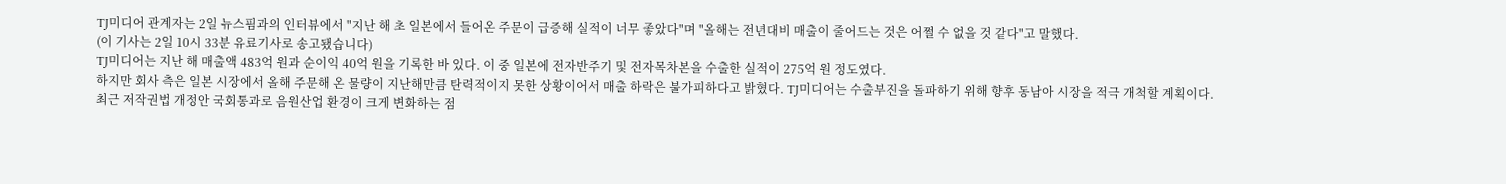TJ미디어 관계자는 2일 뉴스핌과의 인터뷰에서 "지난 해 초 일본에서 들어온 주문이 급증해 실적이 너무 좋았다"며 "올해는 전년대비 매출이 줄어드는 것은 어쩔 수 없을 것 같다"고 말했다.
(이 기사는 2일 10시 33분 유료기사로 송고됐습니다)
TJ미디어는 지난 해 매출액 483억 원과 순이익 40억 원을 기록한 바 있다. 이 중 일본에 전자반주기 및 전자목차본을 수출한 실적이 275억 원 정도였다.
하지만 회사 측은 일본 시장에서 올해 주문해 온 물량이 지난해만큼 탄력적이지 못한 상황이어서 매출 하락은 불가피하다고 밝혔다. TJ미디어는 수출부진을 돌파하기 위해 향후 동남아 시장을 적극 개척할 계획이다.
최근 저작권법 개정안 국회통과로 음원산업 환경이 크게 변화하는 점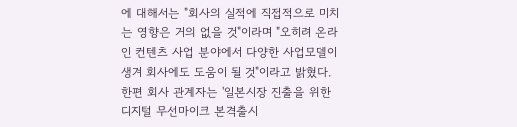에 대해서는 "회사의 실적에 직접적으로 미치는 영향은 거의 없을 것"이라며 "오히려 온라인 컨텐츠 사업 분야에서 다양한 사업모델이 생겨 회사에도 도움이 될 것"이라고 밝혔다.
한편 회사 관계자는 '일본시장 진출을 위한 디지털 무선마이크 본격출시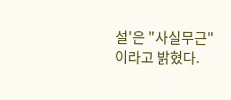설'은 "사실무근"이라고 밝혔다.